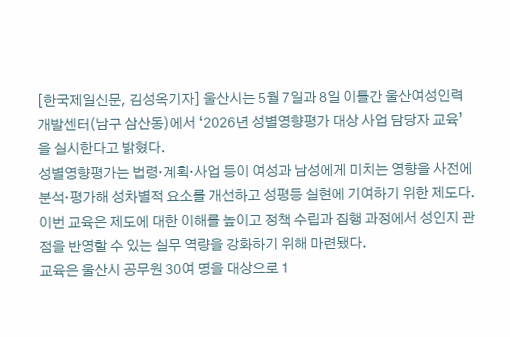[한국제일신문, 김성옥기자] 울산시는 5월 7일과 8일 이틀간 울산여성인력개발센터(남구 삼산동)에서 ‘2026년 성별영향평가 대상 사업 담당자 교육’을 실시한다고 밝혔다.
성별영향평가는 법령·계획·사업 등이 여성과 남성에게 미치는 영향을 사전에 분석·평가해 성차별적 요소를 개선하고 성평등 실현에 기여하기 위한 제도다.
이번 교육은 제도에 대한 이해를 높이고 정책 수립과 집행 과정에서 성인지 관점을 반영할 수 있는 실무 역량을 강화하기 위해 마련됐다.
교육은 울산시 공무원 30여 명을 대상으로 1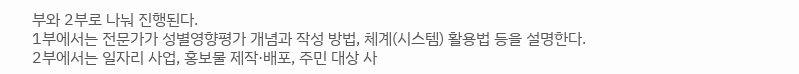부와 2부로 나눠 진행된다.
1부에서는 전문가가 성별영향평가 개념과 작성 방법, 체계(시스템) 활용법 등을 설명한다.
2부에서는 일자리 사업, 홍보물 제작·배포, 주민 대상 사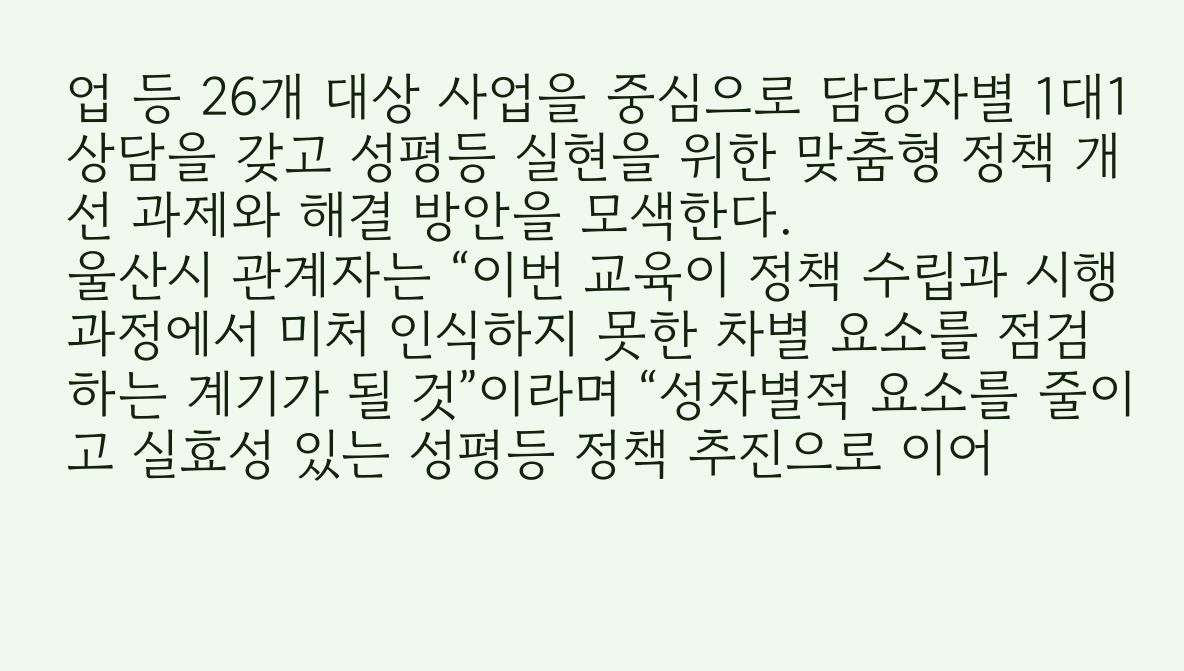업 등 26개 대상 사업을 중심으로 담당자별 1대1 상담을 갖고 성평등 실현을 위한 맞춤형 정책 개선 과제와 해결 방안을 모색한다.
울산시 관계자는 “이번 교육이 정책 수립과 시행 과정에서 미처 인식하지 못한 차별 요소를 점검하는 계기가 될 것”이라며 “성차별적 요소를 줄이고 실효성 있는 성평등 정책 추진으로 이어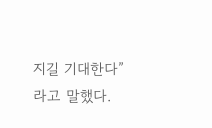지길 기대한다”라고 말했다.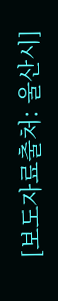[보도자료출처: 울산시]